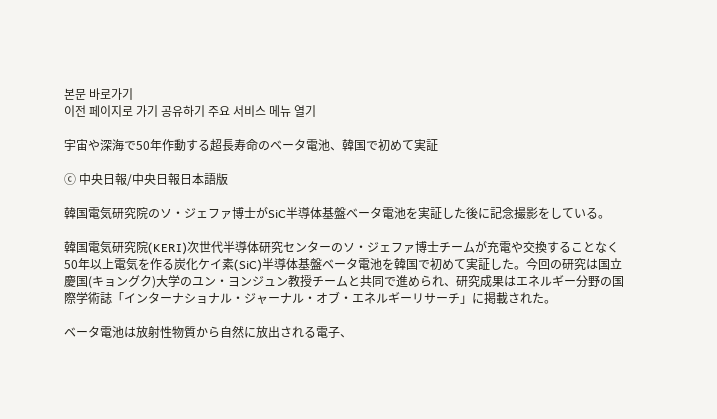본문 바로가기
이전 페이지로 가기 공유하기 주요 서비스 메뉴 열기

宇宙や深海で50年作動する超長寿命のベータ電池、韓国で初めて実証

ⓒ 中央日報/中央日報日本語版

韓国電気研究院のソ・ジェファ博士がSiC半導体基盤ベータ電池を実証した後に記念撮影をしている。

韓国電気研究院(KERI)次世代半導体研究センターのソ・ジェファ博士チームが充電や交換することなく50年以上電気を作る炭化ケイ素(SiC)半導体基盤ベータ電池を韓国で初めて実証した。今回の研究は国立慶国(キョングク)大学のユン・ヨンジュン教授チームと共同で進められ、研究成果はエネルギー分野の国際学術誌「インターナショナル・ジャーナル・オブ・エネルギーリサーチ」に掲載された。

ベータ電池は放射性物質から自然に放出される電子、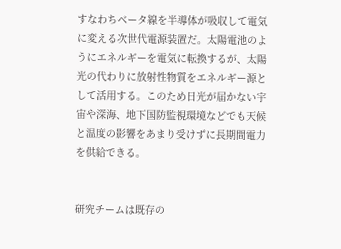すなわちベータ線を半導体が吸収して電気に変える次世代電源装置だ。太陽電池のようにエネルギーを電気に転換するが、太陽光の代わりに放射性物質をエネルギー源として活用する。このため日光が届かない宇宙や深海、地下国防監視環境などでも天候と温度の影響をあまり受けずに長期間電力を供給できる。


研究チームは既存の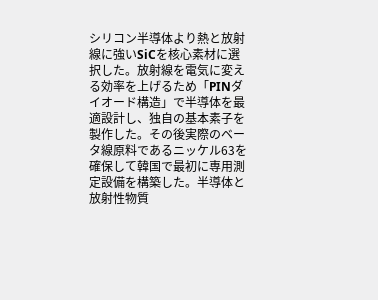シリコン半導体より熱と放射線に強いSiCを核心素材に選択した。放射線を電気に変える効率を上げるため「PINダイオード構造」で半導体を最適設計し、独自の基本素子を製作した。その後実際のベータ線原料であるニッケル63を確保して韓国で最初に専用測定設備を構築した。半導体と放射性物質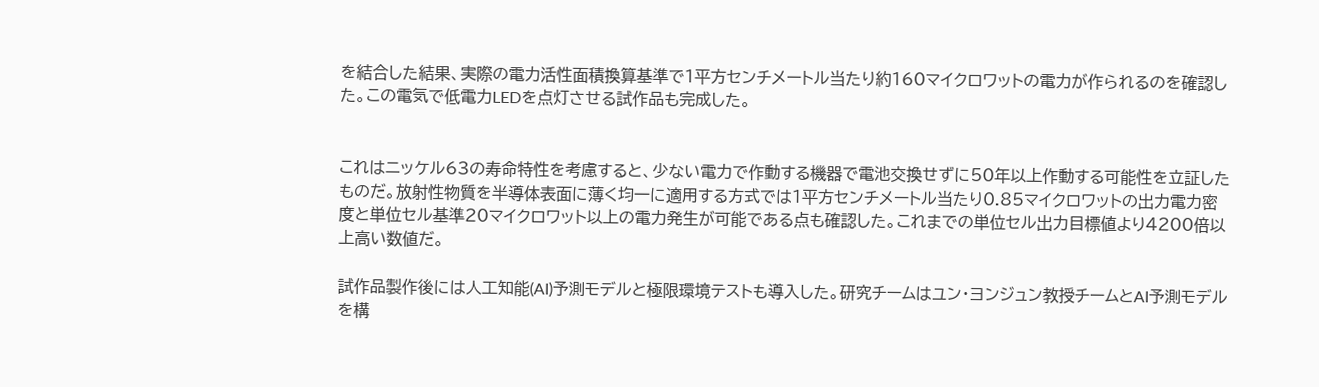を結合した結果、実際の電力活性面積換算基準で1平方センチメートル当たり約160マイクロワットの電力が作られるのを確認した。この電気で低電力LEDを点灯させる試作品も完成した。


これはニッケル63の寿命特性を考慮すると、少ない電力で作動する機器で電池交換せずに50年以上作動する可能性を立証したものだ。放射性物質を半導体表面に薄く均一に適用する方式では1平方センチメートル当たり0.85マイクロワットの出力電力密度と単位セル基準20マイクロワット以上の電力発生が可能である点も確認した。これまでの単位セル出力目標値より4200倍以上高い数値だ。

試作品製作後には人工知能(AI)予測モデルと極限環境テストも導入した。研究チームはユン・ヨンジュン教授チームとAI予測モデルを構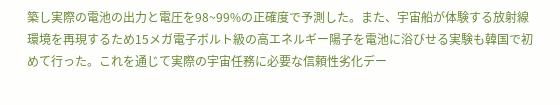築し実際の電池の出力と電圧を98~99%の正確度で予測した。また、宇宙船が体験する放射線環境を再現するため15メガ電子ボルト級の高エネルギー陽子を電池に浴びせる実験も韓国で初めて行った。これを通じて実際の宇宙任務に必要な信頼性劣化デー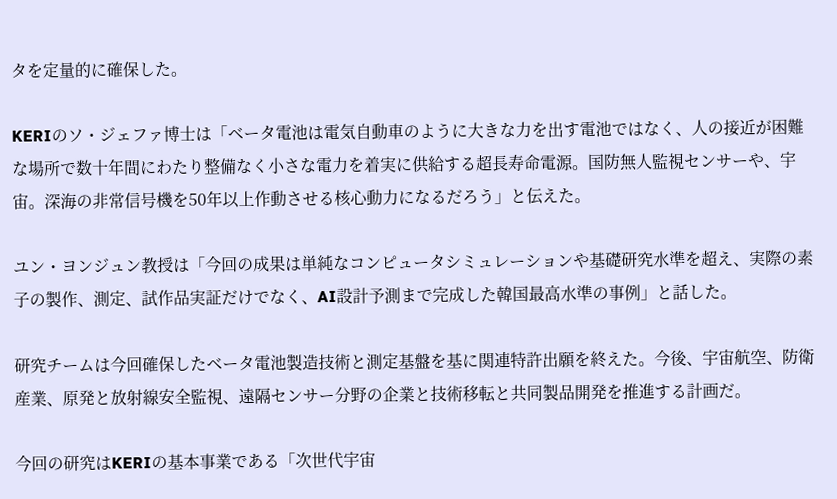タを定量的に確保した。

KERIのソ・ジェファ博士は「ベータ電池は電気自動車のように大きな力を出す電池ではなく、人の接近が困難な場所で数十年間にわたり整備なく小さな電力を着実に供給する超長寿命電源。国防無人監視センサーや、宇宙。深海の非常信号機を50年以上作動させる核心動力になるだろう」と伝えた。

ユン・ヨンジュン教授は「今回の成果は単純なコンピュータシミュレーションや基礎研究水準を超え、実際の素子の製作、測定、試作品実証だけでなく、AI設計予測まで完成した韓国最高水準の事例」と話した。

研究チームは今回確保したベータ電池製造技術と測定基盤を基に関連特許出願を終えた。今後、宇宙航空、防衛産業、原発と放射線安全監視、遠隔センサー分野の企業と技術移転と共同製品開発を推進する計画だ。

今回の研究はKERIの基本事業である「次世代宇宙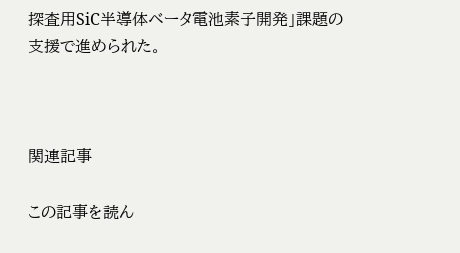探査用SiC半導体ベータ電池素子開発」課題の支援で進められた。



関連記事

この記事を読ん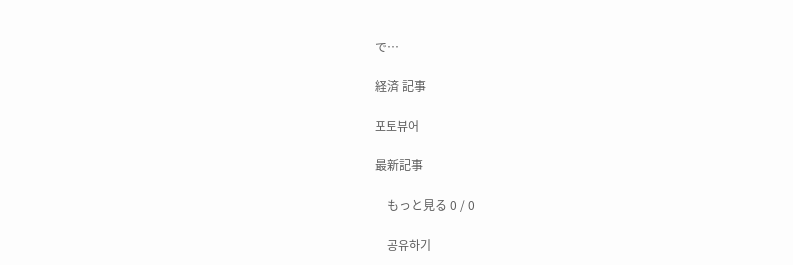で…

経済 記事

포토뷰어

最新記事

    もっと見る 0 / 0

    공유하기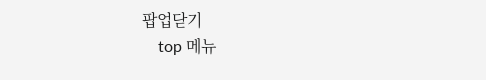팝업닫기
    top 메뉴